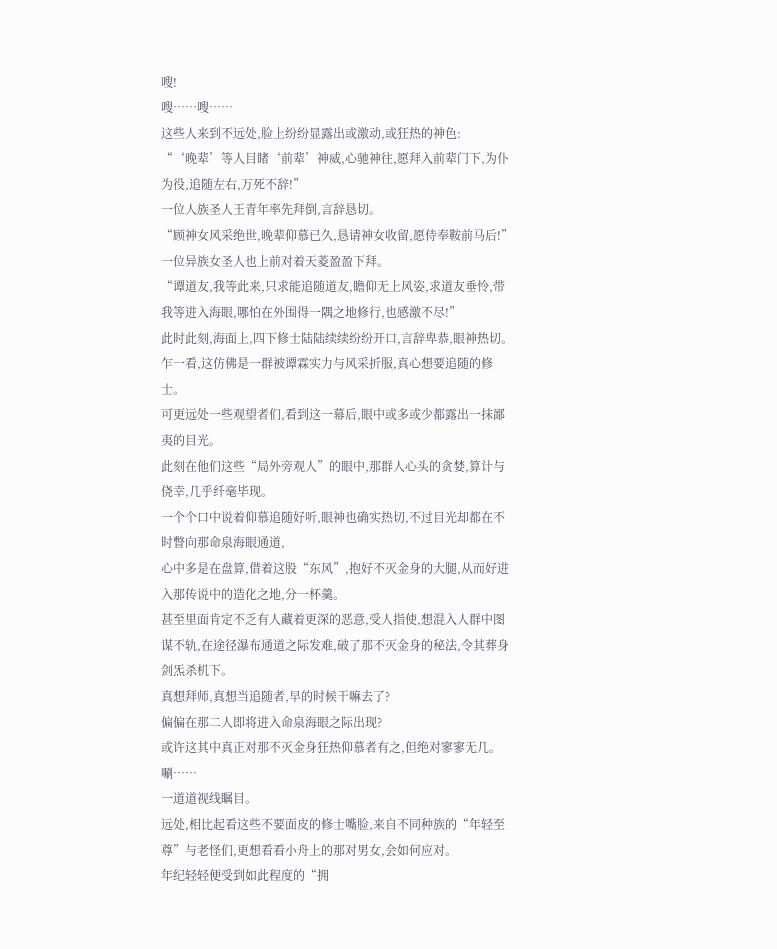嗖!
嗖……嗖……
这些人来到不远处,脸上纷纷显露出或激动,或狂热的神色:
“‘晚辈’等人目睹‘前辈’神威,心驰神往,愿拜入前辈门下,为仆为役,追随左右,万死不辞!”
一位人族圣人王青年率先拜倒,言辞恳切。
“顾神女风采绝世,晚辈仰慕已久,恳请神女收留,愿侍奉鞍前马后!”
一位异族女圣人也上前对着天菱盈盈下拜。
“谭道友,我等此来,只求能追随道友,瞻仰无上风姿,求道友垂怜,带我等进入海眼,哪怕在外围得一隅之地修行,也感激不尽!”
此时此刻,海面上,四下修士陆陆续续纷纷开口,言辞卑恭,眼神热切。
乍一看,这仿佛是一群被谭霖实力与风采折服,真心想要追随的修士。
可更远处一些观望者们,看到这一幕后,眼中或多或少都露出一抹鄙夷的目光。
此刻在他们这些“局外旁观人”的眼中,那群人心头的贪婪,算计与侥幸,几乎纤毫毕现。
一个个口中说着仰慕追随好听,眼神也确实热切,不过目光却都在不时瞥向那命泉海眼通道,
心中多是在盘算,借着这股“东风”,抱好不灭金身的大腿,从而好进入那传说中的造化之地,分一杯羹。
甚至里面肯定不乏有人藏着更深的恶意,受人指使,想混入人群中图谋不轨,在途径瀑布通道之际发难,破了那不灭金身的秘法,令其葬身剑炁杀机下。
真想拜师,真想当追随者,早的时候干嘛去了?
偏偏在那二人即将进入命泉海眼之际出现?
或许这其中真正对那不灭金身狂热仰慕者有之,但绝对寥寥无几。
唰……
一道道视线瞩目。
远处,相比起看这些不要面皮的修士嘴脸,来自不同种族的“年轻至尊”与老怪们,更想看看小舟上的那对男女,会如何应对。
年纪轻轻便受到如此程度的“拥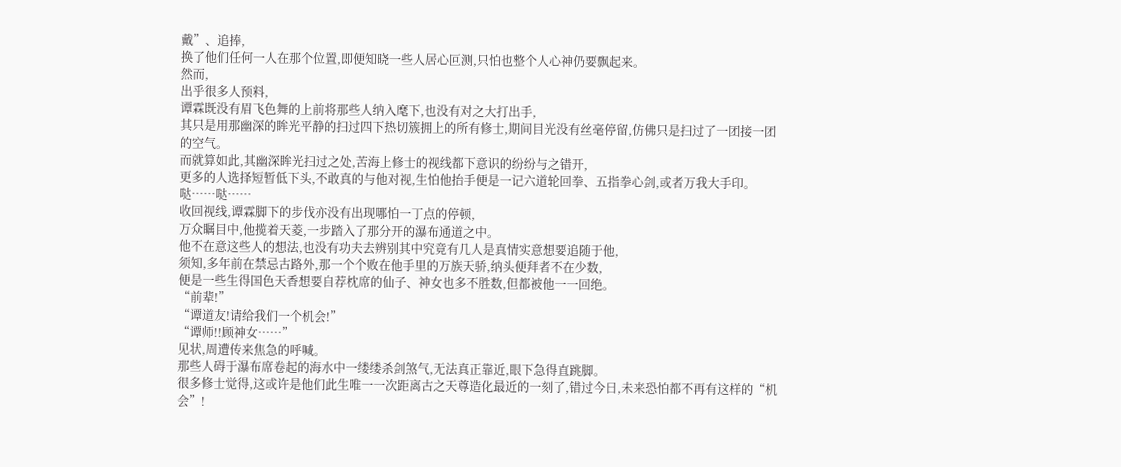戴”、追捧,
换了他们任何一人在那个位置,即便知晓一些人居心叵测,只怕也整个人心神仍要飘起来。
然而,
出乎很多人预料,
谭霖既没有眉飞色舞的上前将那些人纳入麾下,也没有对之大打出手,
其只是用那幽深的眸光平静的扫过四下热切簇拥上的所有修士,期间目光没有丝毫停留,仿佛只是扫过了一团接一团的空气。
而就算如此,其幽深眸光扫过之处,苦海上修士的视线都下意识的纷纷与之错开,
更多的人选择短暂低下头,不敢真的与他对视,生怕他抬手便是一记六道轮回拳、五指拳心剑,或者万我大手印。
哒……哒……
收回视线,谭霖脚下的步伐亦没有出现哪怕一丁点的停顿,
万众瞩目中,他揽着天菱,一步踏入了那分开的瀑布通道之中。
他不在意这些人的想法,也没有功夫去辨别其中究竟有几人是真情实意想要追随于他,
须知,多年前在禁忌古路外,那一个个败在他手里的万族天骄,纳头便拜者不在少数,
便是一些生得国色天香想要自荐枕席的仙子、神女也多不胜数,但都被他一一回绝。
“前辈!”
“谭道友!请给我们一个机会!”
“谭师!!顾神女……”
见状,周遭传来焦急的呼喊。
那些人碍于瀑布席卷起的海水中一缕缕杀剑煞气,无法真正靠近,眼下急得直跳脚。
很多修士觉得,这或许是他们此生唯一一次距离古之天尊造化最近的一刻了,错过今日,未来恐怕都不再有这样的“机会”!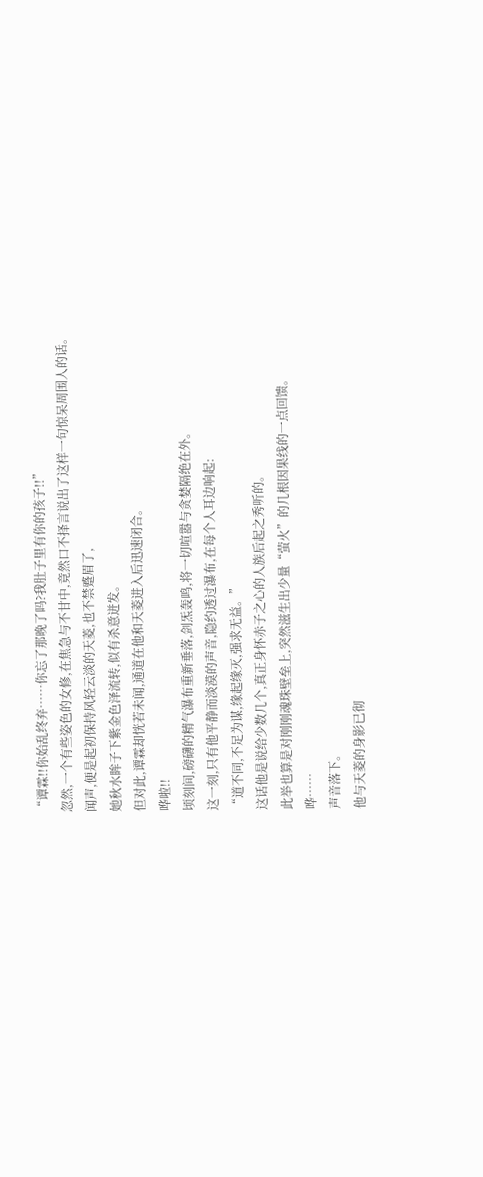“谭霖!!你始乱终弃……你忘了那晚了吗?我肚子里有你的孩子!!”
忽然,一个有些姿色的女修,在焦急与不甘中,竟然口不择言说出了这样一句惊呆周围人的话。
闻声,便是起初保持风轻云淡的天菱,也不禁蹙眉了,
她秋水眸子下紫金色泽流转,似有杀意迸发。
但对此,谭霖却恍若未闻,通道在他和天菱进入后迅速闭合。
哗啦!!
顷刻间,磅礴的精气瀑布重新垂落,剑炁轰鸣,将一切喧嚣与贪婪隔绝在外。
这一刻,只有他平静而淡漠的声音,隐约透过瀑布,在每个人耳边响起:
“道不同,不足为谋,缘起缘灭,强求无益。”
这话他是说给少数几个,真正身怀赤子之心的人族后起之秀听的。
此举也算是对刚刚魂珠壁垒上,突然滋生出少量“萤火”的几根因果线的一点回馈。
哗……
声音落下。
他与天菱的身影已彻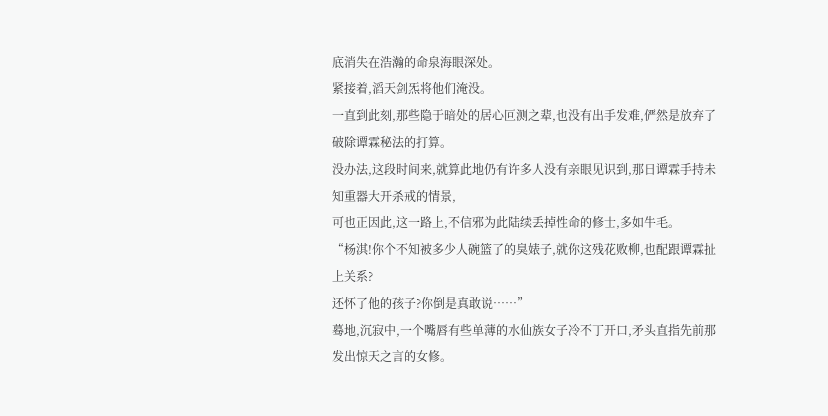底消失在浩瀚的命泉海眼深处。
紧接着,滔天剑炁将他们淹没。
一直到此刻,那些隐于暗处的居心叵测之辈,也没有出手发难,俨然是放弃了破除谭霖秘法的打算。
没办法,这段时间来,就算此地仍有许多人没有亲眼见识到,那日谭霖手持未知重器大开杀戒的情景,
可也正因此,这一路上,不信邪为此陆续丢掉性命的修士,多如牛毛。
“杨淇!你个不知被多少人碗篮了的臭婊子,就你这残花败柳,也配跟谭霖扯上关系?
还怀了他的孩子?你倒是真敢说……”
蓦地,沉寂中,一个嘴唇有些单薄的水仙族女子冷不丁开口,矛头直指先前那发出惊天之言的女修。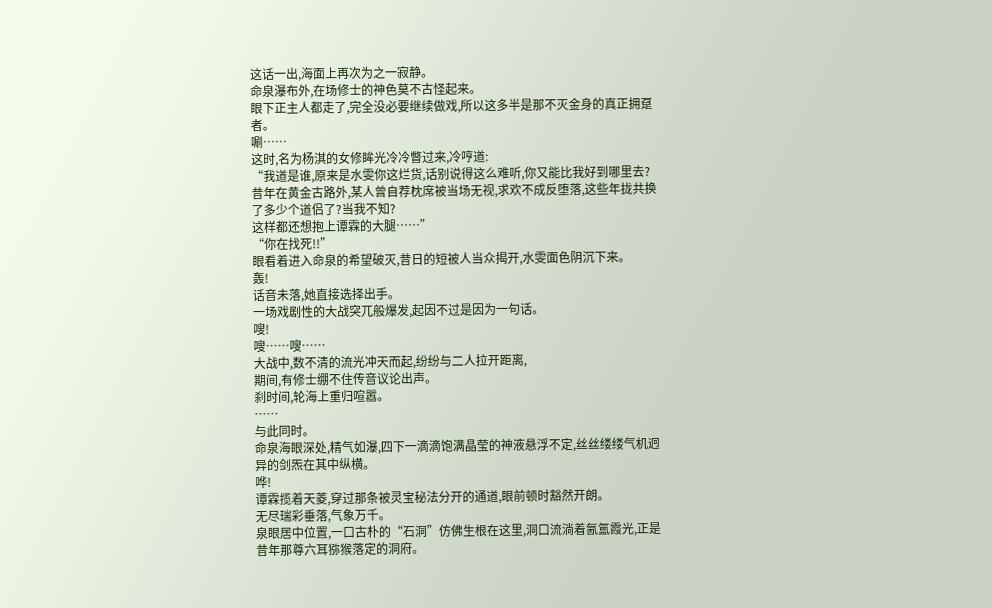这话一出,海面上再次为之一寂静。
命泉瀑布外,在场修士的神色莫不古怪起来。
眼下正主人都走了,完全没必要继续做戏,所以这多半是那不灭金身的真正拥趸者。
唰……
这时,名为杨淇的女修眸光冷冷瞥过来,冷哼道:
“我道是谁,原来是水雯你这烂货,话别说得这么难听,你又能比我好到哪里去?
昔年在黄金古路外,某人曾自荐枕席被当场无视,求欢不成反堕落,这些年拢共换了多少个道侣了?当我不知?
这样都还想抱上谭霖的大腿……”
“你在找死!!”
眼看着进入命泉的希望破灭,昔日的短被人当众揭开,水雯面色阴沉下来。
轰!
话音未落,她直接选择出手。
一场戏剧性的大战突兀般爆发,起因不过是因为一句话。
嗖!
嗖……嗖……
大战中,数不清的流光冲天而起,纷纷与二人拉开距离,
期间,有修士绷不住传音议论出声。
刹时间,轮海上重归喧嚣。
……
与此同时。
命泉海眼深处,精气如瀑,四下一滴滴饱满晶莹的神液悬浮不定,丝丝缕缕气机迥异的剑炁在其中纵横。
哗!
谭霖揽着天菱,穿过那条被灵宝秘法分开的通道,眼前顿时豁然开朗。
无尽瑞彩垂落,气象万千。
泉眼居中位置,一口古朴的“石洞”仿佛生根在这里,洞口流淌着氤氲霞光,正是昔年那尊六耳猕猴落定的洞府。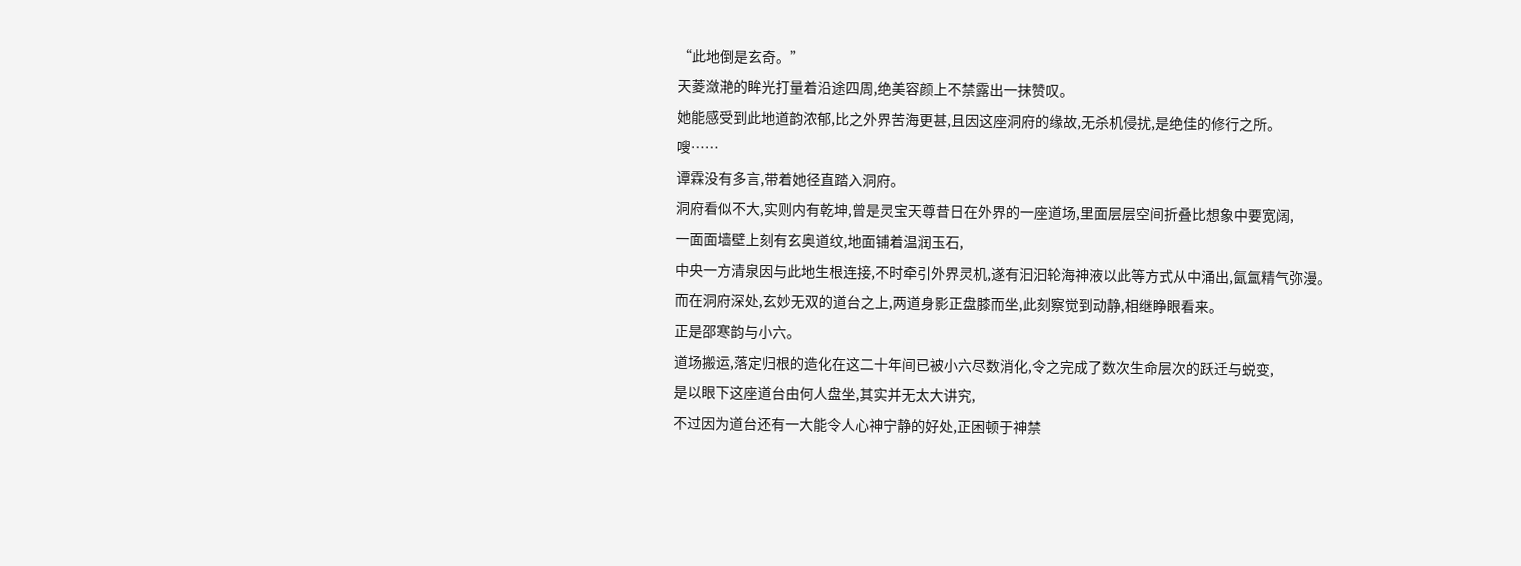“此地倒是玄奇。”
天菱潋滟的眸光打量着沿途四周,绝美容颜上不禁露出一抹赞叹。
她能感受到此地道韵浓郁,比之外界苦海更甚,且因这座洞府的缘故,无杀机侵扰,是绝佳的修行之所。
嗖……
谭霖没有多言,带着她径直踏入洞府。
洞府看似不大,实则内有乾坤,曾是灵宝天尊昔日在外界的一座道场,里面层层空间折叠比想象中要宽阔,
一面面墙壁上刻有玄奥道纹,地面铺着温润玉石,
中央一方清泉因与此地生根连接,不时牵引外界灵机,遂有汩汩轮海神液以此等方式从中涌出,氤氲精气弥漫。
而在洞府深处,玄妙无双的道台之上,两道身影正盘膝而坐,此刻察觉到动静,相继睁眼看来。
正是邵寒韵与小六。
道场搬运,落定归根的造化在这二十年间已被小六尽数消化,令之完成了数次生命层次的跃迁与蜕变,
是以眼下这座道台由何人盘坐,其实并无太大讲究,
不过因为道台还有一大能令人心神宁静的好处,正困顿于神禁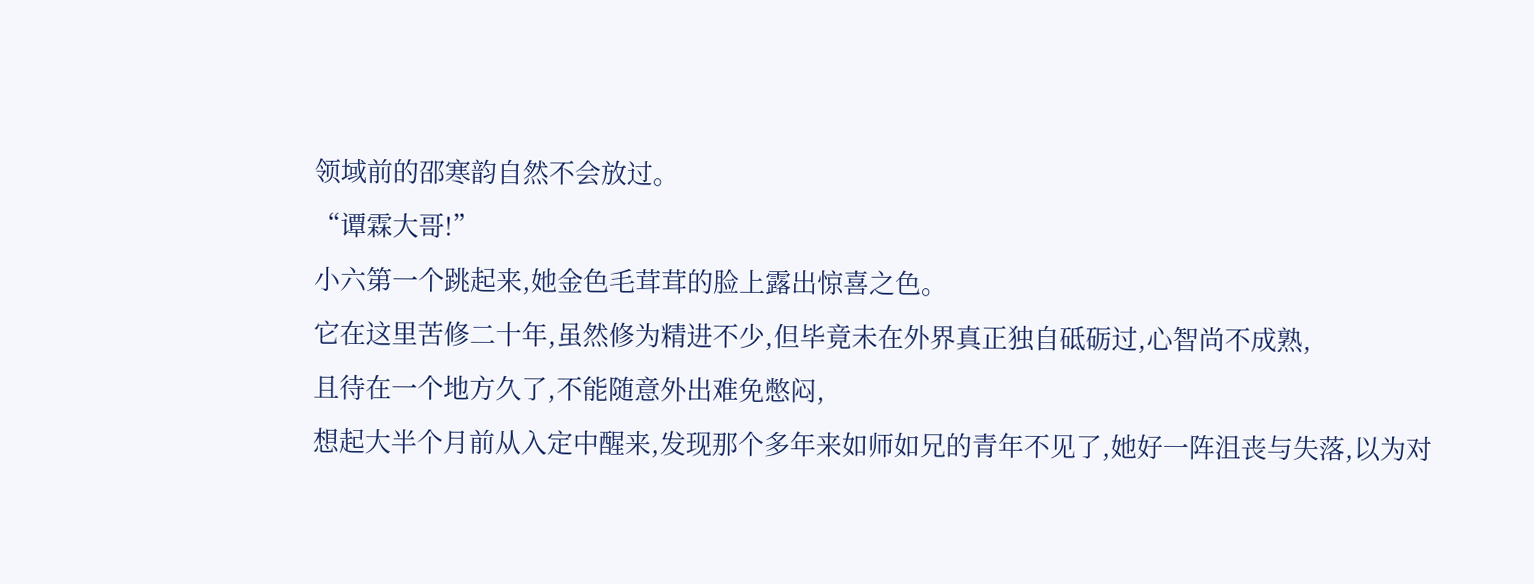领域前的邵寒韵自然不会放过。
“谭霖大哥!”
小六第一个跳起来,她金色毛茸茸的脸上露出惊喜之色。
它在这里苦修二十年,虽然修为精进不少,但毕竟未在外界真正独自砥砺过,心智尚不成熟,
且待在一个地方久了,不能随意外出难免憋闷,
想起大半个月前从入定中醒来,发现那个多年来如师如兄的青年不见了,她好一阵沮丧与失落,以为对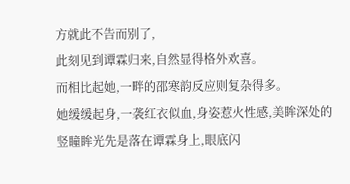方就此不告而别了,
此刻见到谭霖归来,自然显得格外欢喜。
而相比起她,一畔的邵寒韵反应则复杂得多。
她缓缓起身,一袭红衣似血,身姿惹火性感,美眸深处的竖瞳眸光先是落在谭霖身上,眼底闪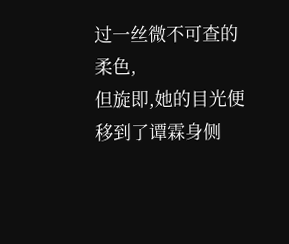过一丝微不可查的柔色,
但旋即,她的目光便移到了谭霖身侧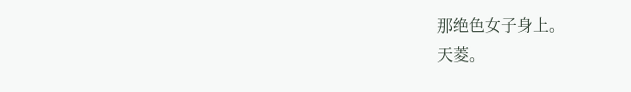那绝色女子身上。
天菱。